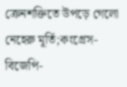ক্রেনশক্তিতে উপড়ে গেলো নেহেরু মূর্তি;কংগ্রেস-বিজেপি-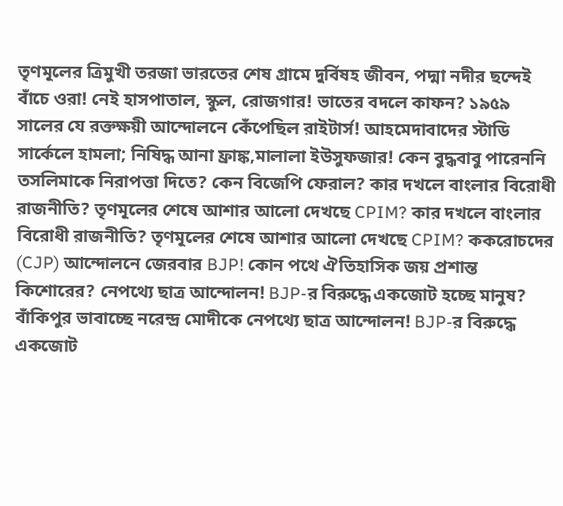তৃণমূলের ত্রিমুখী তরজা ভারতের শেষ গ্রামে দুর্বিষহ জীবন, পদ্মা নদীর ছন্দেই বাঁচে ওরা! নেই হাসপাতাল, স্কুল, রোজগার! ভাতের বদলে কাফন? ১৯৫৯ সালের যে রক্তক্ষয়ী আন্দোলনে কেঁপেছিল রাইটার্স! আহমেদাবাদের স্টাডি সার্কেলে হামলা; নিষিদ্ধ আনা ফ্রাঙ্ক,মালালা ইউসুফজার! কেন বুদ্ধবাবু পারেননি তসলিমাকে নিরাপত্তা দিতে? কেন বিজেপি ফেরাল? কার দখলে বাংলার বিরোধী রাজনীতি? তৃণমূলের শেষে আশার আলো দেখছে CPIM? কার দখলে বাংলার বিরোধী রাজনীতি? তৃণমূলের শেষে আশার আলো দেখছে CPIM? ককরোচদের (CJP) আন্দোলনে জেরবার BJP! কোন পথে ঐতিহাসিক জয় প্রশান্ত কিশোরের? নেপথ্যে ছাত্র আন্দোলন! BJP-র বিরুদ্ধে একজোট হচ্ছে মানুষ? বাঁকিপুর ভাবাচ্ছে নরেন্দ্র মোদীকে নেপথ্যে ছাত্র আন্দোলন! BJP-র বিরুদ্ধে একজোট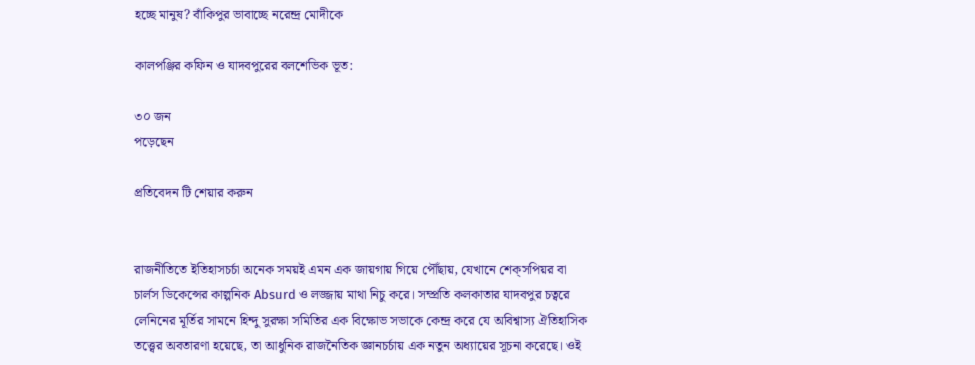হচ্ছে মানুষ? বাঁকিপুর ভাবাচ্ছে নরেন্দ্র মোদীকে

কালপঞ্জির কফিন ও যাদবপুরের বলশেভিক ভূত:

৩০ জন
পড়েছেন

প্রতিবেদন টি শেয়ার করুন


রাজনীতিতে ইতিহাসচর্চা অনেক সময়ই এমন এক জায়গায় গিয়ে পৌঁছায়, যেখানে শেক্‌সপিয়র বা চার্লস ডিকেন্সের কাল্পনিক Absurd ও লজ্জায় মাথা নিচু করে। সম্প্রতি কলকাতার যাদবপুর চত্বরে লেনিনের মূর্তির সামনে হিন্দু সুরক্ষা সমিতির এক বিক্ষোভ সভাকে কেন্দ্র করে যে অবিশ্বাস্য ঐতিহাসিক তত্ত্বের অবতারণা হয়েছে, তা আধুনিক রাজনৈতিক জ্ঞানচর্চায় এক নতুন অধ্যায়ের সূচনা করেছে। ওই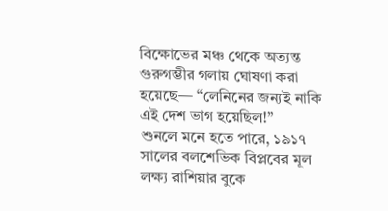বিক্ষোভের মঞ্চ থেকে অত্যন্ত গুরুগম্ভীর গলায় ঘোষণা করা হয়েছে— “লেনিনের জন্যই নাকি এই দেশ ভাগ হয়েছিল!”
শুনলে মনে হতে পারে, ১৯১৭ সালের বলশেভিক বিপ্লবের মূল লক্ষ্য রাশিয়ার বুকে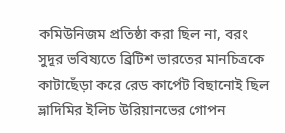কমিউনিজম প্রতিষ্ঠা করা ছিল না, বরং সুদূর ভবিষ্যতে ব্রিটিশ ভারতের মানচিত্রকে কাটাছেঁড়া করে রেড কার্পেট বিছানোই ছিল ভ্লাদিমির ইলিচ উরিয়ানভের গোপন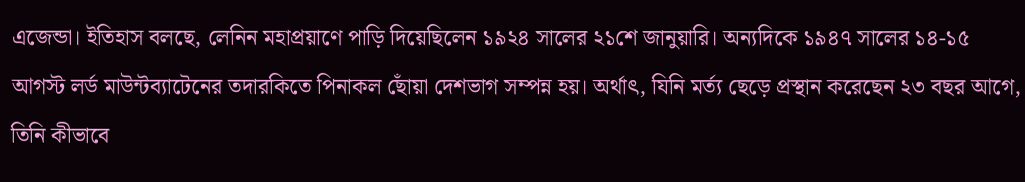এজেন্ডা। ইতিহাস বলছে, লেনিন মহাপ্রয়াণে পাড়ি দিয়েছিলেন ১৯২৪ সালের ২১শে জানুয়ারি। অন্যদিকে ১৯৪৭ সালের ১৪-১৫ আগস্ট লর্ড মাউন্টব্যাটেনের তদারকিতে পিনাকল ছোঁয়া দেশভাগ সম্পন্ন হয়। অর্থাৎ, যিনি মর্ত্য ছেড়ে প্রস্থান করেছেন ২৩ বছর আগে, তিনি কীভাবে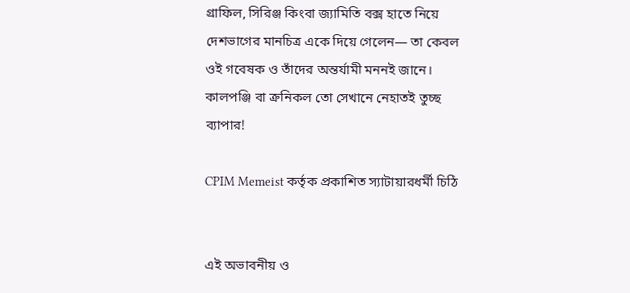গ্রাফিল, সিরিঞ্জ কিংবা জ্যামিতি বক্স হাতে নিয়ে দেশভাগের মানচিত্র একে দিয়ে গেলেন— তা কেবল ওই গবেষক ও তাঁদের অন্তর্যামী মননই জানে। কালপঞ্জি বা ক্রনিকল তো সেখানে নেহাতই তুচ্ছ ব্যাপার!

CPIM Memeist কর্তৃক প্রকাশিত স্যাটায়ারধর্মী চিঠি


এই অভাবনীয় ও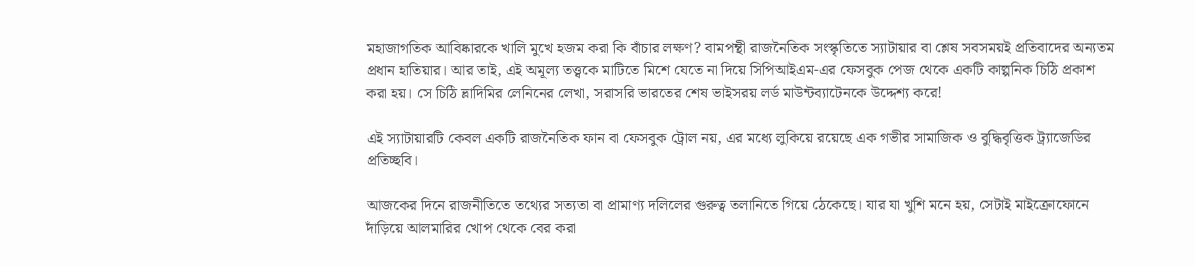মহাজাগতিক আবিষ্কারকে খালি মুখে হজম করা কি বাঁচার লক্ষণ? বামপন্থী রাজনৈতিক সংস্কৃতিতে স্যাটায়ার বা শ্লেষ সবসময়ই প্রতিবাদের অন্যতম প্রধান হাতিয়ার। আর তাই, এই অমূল্য তত্ত্বকে মাটিতে মিশে যেতে না দিয়ে সিপিআইএম-এর ফেসবুক পেজ থেকে একটি কাল্পনিক চিঠি প্রকাশ করা হয়। সে চিঠি ভ্লাদিমির লেনিনের লেখা, সরাসরি ভারতের শেষ ভাইসরয় লর্ড মাউন্টব্যাটেনকে উদ্দেশ্য করে!

এই স্যাটায়ারটি কেবল একটি রাজনৈতিক ফান বা ফেসবুক ট্রোল নয়, এর মধ্যে লুকিয়ে রয়েছে এক গভীর সামাজিক ও বুদ্ধিবৃত্তিক ট্র্যাজেডির প্রতিচ্ছবি।

আজকের দিনে রাজনীতিতে তথ্যের সত্যতা বা প্রামাণ্য দলিলের গুরুত্ব তলানিতে গিয়ে ঠেকেছে। যার যা খুশি মনে হয়, সেটাই মাইক্রোফোনে দাঁড়িয়ে আলমারির খোপ থেকে বের করা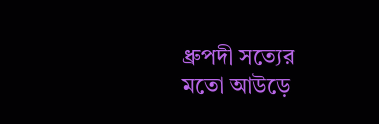ধ্রুপদী সত্যের মতো আউড়ে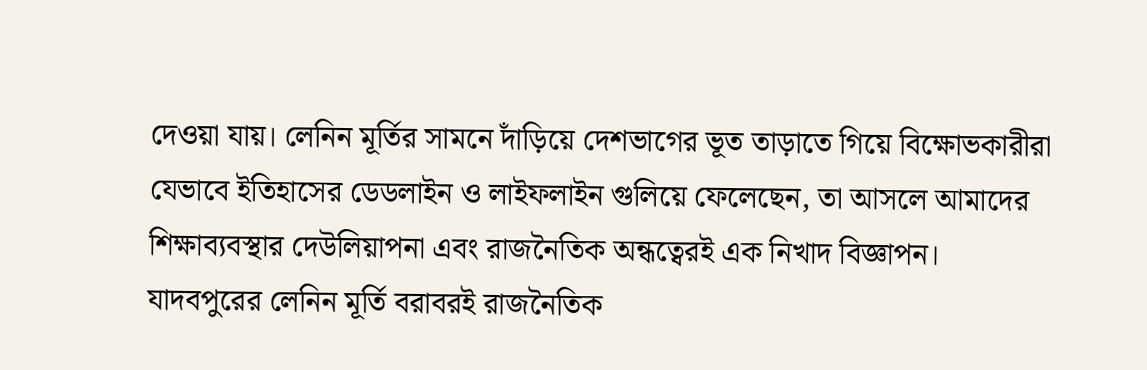দেওয়া যায়। লেনিন মূর্তির সামনে দাঁড়িয়ে দেশভাগের ভূত তাড়াতে গিয়ে বিক্ষোভকারীরা যেভাবে ইতিহাসের ডেডলাইন ও লাইফলাইন গুলিয়ে ফেলেছেন, তা আসলে আমাদের শিক্ষাব্যবস্থার দেউলিয়াপনা এবং রাজনৈতিক অন্ধত্বেরই এক নিখাদ বিজ্ঞাপন।
যাদবপুরের লেনিন মূর্তি বরাবরই রাজনৈতিক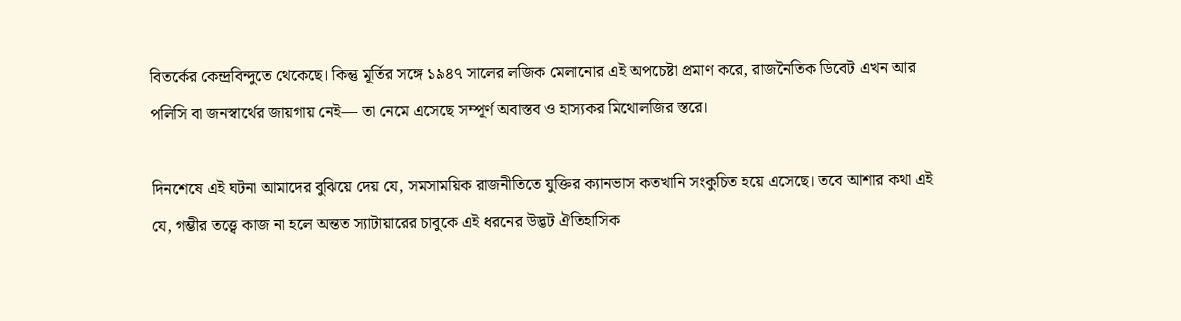বিতর্কের কেন্দ্রবিন্দুতে থেকেছে। কিন্তু মূর্তির সঙ্গে ১৯৪৭ সালের লজিক মেলানোর এই অপচেষ্টা প্রমাণ করে, রাজনৈতিক ডিবেট এখন আর পলিসি বা জনস্বার্থের জায়গায় নেই— তা নেমে এসেছে সম্পূর্ণ অবাস্তব ও হাস্যকর মিথোলজির স্তরে।

দিনশেষে এই ঘটনা আমাদের বুঝিয়ে দেয় যে, সমসাময়িক রাজনীতিতে যুক্তির ক্যানভাস কতখানি সংকুচিত হয়ে এসেছে। তবে আশার কথা এই যে, গম্ভীর তত্ত্বে কাজ না হলে অন্তত স্যাটায়ারের চাবুকে এই ধরনের উদ্ভট ঐতিহাসিক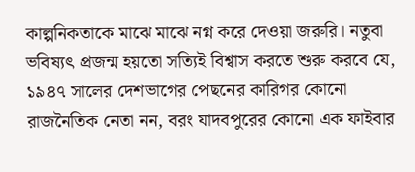কাল্পনিকতাকে মাঝে মাঝে নগ্ন করে দেওয়া জরুরি। নতুবা ভবিষ্যৎ প্রজন্ম হয়তো সত্যিই বিশ্বাস করতে শুরু করবে যে, ১৯৪৭ সালের দেশভাগের পেছনের কারিগর কোনো রাজনৈতিক নেতা নন, বরং যাদবপুরের কোনো এক ফাইবার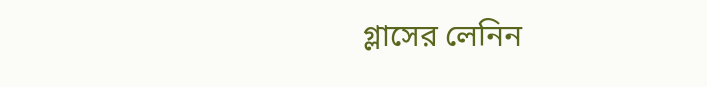গ্লাসের লেনিন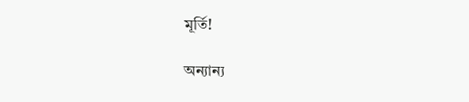মূর্তি!

অন্যান্য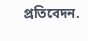প্রতিবেদন.